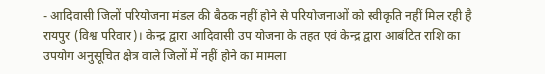- आदिवासी जिलों परियोजना मंडल की बैठक नहीं होने से परियोजनाओं को स्वीकृति नहीं मिल रही है
रायपुर (विश्व परिवार)। केन्द्र द्वारा आदिवासी उप योजना के तहत एवं केन्द्र द्वारा आबंटित राशि का उपयोग अनुसूचित क्षेत्र वाले जिलों में नहीं होने का मामला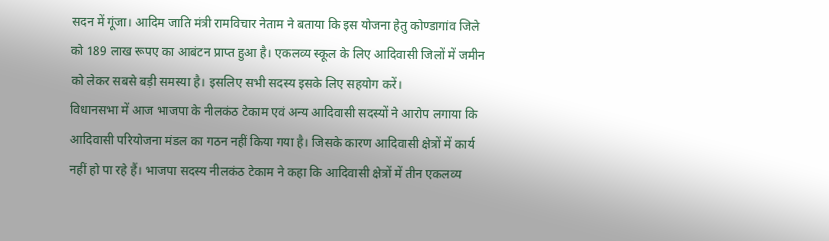सदन में गूंजा। आदिम जाति मंत्री रामविचार नेताम ने बताया कि इस योजना हेतु कोण्डागांव जिले को 189 लाख रूपए का आबंटन प्राप्त हुआ है। एकलव्य स्कूल के लिए आदिवासी जिलों में जमीन को लेकर सबसे बड़ी समस्या है। इसलिए सभी सदस्य इसके लिए सहयोग करें।
विधानसभा में आज भाजपा के नीलकंठ टेकाम एवं अन्य आदिवासी सदस्यों ने आरोप लगाया कि आदिवासी परियोजना मंडल का गठन नहीं किया गया है। जिसके कारण आदिवासी क्षेत्रों में कार्य नहीं हो पा रहे हैं। भाजपा सदस्य नीलकंठ टेकाम ने कहा कि आदिवासी क्षेत्रों में तीन एकलव्य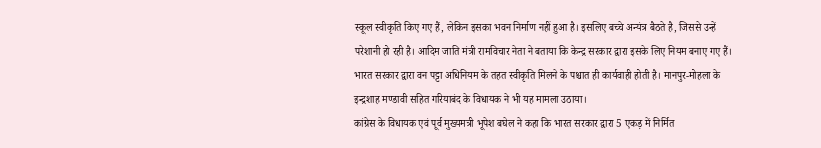स्कूल स्वीकृति किए गए हैं, लेकिन इसका भवन निर्माण नहीं हुआ है। इसलिए बच्चे अन्यंत्र बैठते है, जिससे उन्हें परेशानी हो रही है। आदिम जाति मंत्री रामविचार नेता ने बताया कि केन्द्र सरकार द्वारा इसके लिए नियम बनाए गए हैं। भारत सरकार द्वारा वन पट्टा अधिनियम के तहत स्वीकृति मिलने के पश्चात ही कार्यवाही होती है। मानपुर-मोहला के इन्द्रशाह मण्डावी सहित गरियाबंद के विधायक ने भी यह मामला उठाया।
कांग्रेस के विधायक एवं पूर्व मुख्यमत्री भूपेश बघेल ने कहा कि भारत सरकार द्वारा 5 एकड़ में निर्मित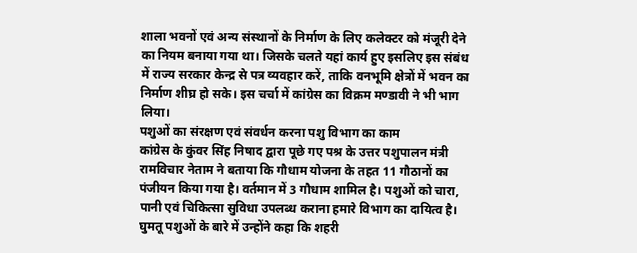शाला भवनों एवं अन्य संस्थानों के निर्माण के लिए कलेक्टर को मंजूरी देने का नियम बनाया गया था। जिसके चलते यहां कार्य हुए इसलिए इस संबंध में राज्य सरकार केन्द्र से पत्र व्यवहार करें, ताकि वनभूमि क्षेत्रों में भवन का निर्माण शीघ्र हो सके। इस चर्चा में कांग्रेस का विक्रम मण्डावी ने भी भाग लिया।
पशुओं का संरक्षण एवं संवर्धन करना पशु विभाग का काम
कांग्रेस के कुंवर सिंह निषाद द्वारा पूछे गए पश्र के उत्तर पशुपालन मंत्री रामविचार नेताम ने बताया कि गौधाम योजना के तहत 11 गौठानों का पंजीयन किया गया है। वर्तमान में 3 गौधाम शामिल है। पशुओं को चारा, पानी एवं चिकित्सा सुविधा उपलब्ध कराना हमारे विभाग का दायित्व है। घुमतू पशुओं के बारे में उन्होंने कहा कि शहरी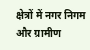क्षेत्रों में नगर निगम और ग्रामीण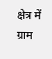क्षेत्र में ग्राम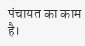पंचायत का काम है।